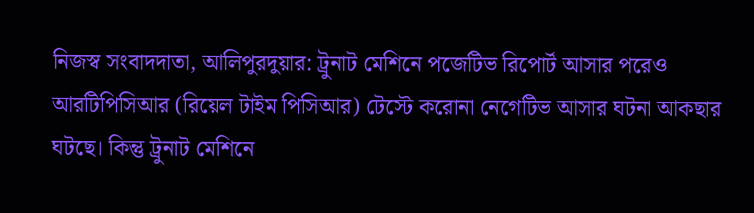নিজস্ব সংবাদদাতা, আলিপুরদুয়ার: ট্রুনাট মেশিনে পজেটিভ রিপোর্ট আসার পরেও আরটিপিসিআর (রিয়েল টাইম পিসিআর) টেস্টে করোনা নেগেটিভ আসার ঘটনা আকছার ঘটছে। কিন্তু ট্রুনাট মেশিনে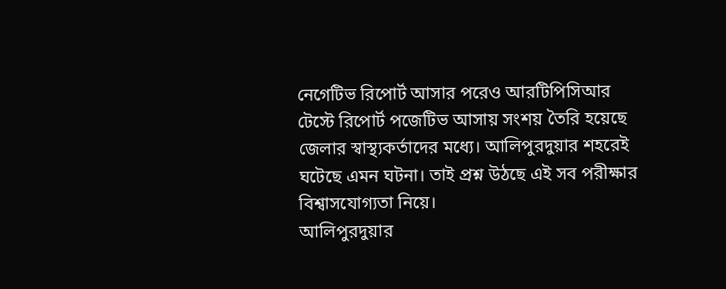নেগেটিভ রিপোর্ট আসার পরেও আরটিপিসিআর টেস্টে রিপোর্ট পজেটিভ আসায় সংশয় তৈরি হয়েছে জেলার স্বাস্থ্যকর্তাদের মধ্যে। আলিপুরদুয়ার শহরেই ঘটেছে এমন ঘটনা। তাই প্রশ্ন উঠছে এই সব পরীক্ষার বিশ্বাসযোগ্যতা নিয়ে।
আলিপুরদুয়ার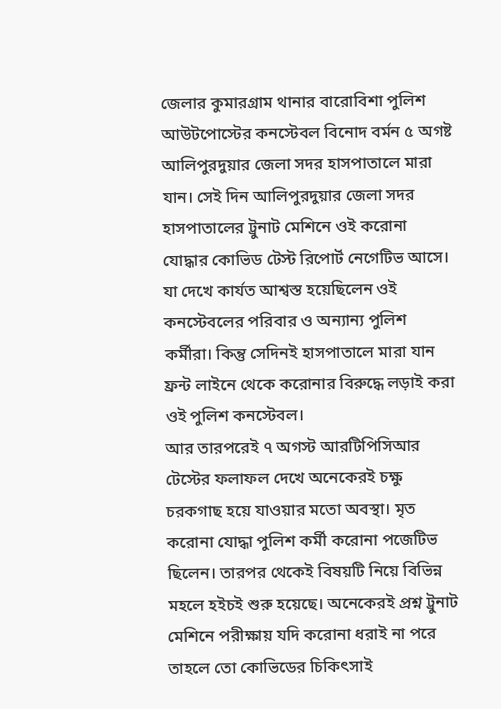জেলার কুমারগ্রাম থানার বারোবিশা পুলিশ আউটপোস্টের কনস্টেবল বিনোদ বর্মন ৫ অগষ্ট আলিপুরদুয়ার জেলা সদর হাসপাতালে মারা যান। সেই দিন আলিপুরদুয়ার জেলা সদর হাসপাতালের ট্রুনাট মেশিনে ওই করোনা যোদ্ধার কোভিড টেস্ট রিপোর্ট নেগেটিভ আসে। যা দেখে কার্যত আশ্বস্ত হয়েছিলেন ওই কনস্টেবলের পরিবার ও অন্যান্য পুলিশ কর্মীরা। কিন্তু সেদিনই হাসপাতালে মারা যান ফ্রন্ট লাইনে থেকে করোনার বিরুদ্ধে লড়াই করা ওই পুলিশ কনস্টেবল।
আর তারপরেই ৭ অগস্ট আরটিপিসিআর টেস্টের ফলাফল দেখে অনেকেরই চক্ষু চরকগাছ হয়ে যাওয়ার মতো অবস্থা। মৃত করোনা যোদ্ধা পুলিশ কর্মী করোনা পজেটিভ ছিলেন। তারপর থেকেই বিষয়টি নিয়ে বিভিন্ন মহলে হইচই শুরু হয়েছে। অনেকেরই প্রশ্ন ট্রুনাট মেশিনে পরীক্ষায় যদি করোনা ধরাই না পরে তাহলে তো কোভিডের চিকিৎসাই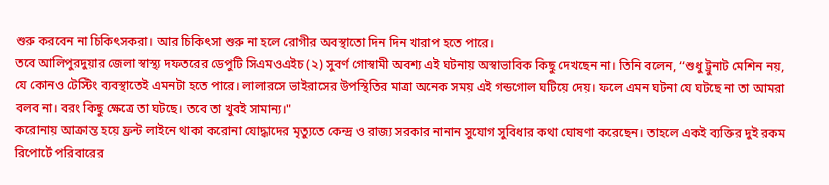শুরু করবেন না চিকিৎসকরা। আর চিকিৎসা শুরু না হলে রোগীর অবস্থাতো দিন দিন খারাপ হতে পারে।
তবে আলিপুরদুয়ার জেলা স্বাস্থ্য দফতরের ডেপুটি সিএমওএইচ (২) সুবর্ণ গোস্বামী অবশ্য এই ঘটনায় অস্বাভাবিক কিছু দেখছেন না। তিনি বলেন, ‘‘শুধু ট্রুনাট মেশিন নয়, যে কোনও টেস্টিং ব্যবস্থাতেই এমনটা হতে পারে। লালারসে ভাইরাসের উপস্থিতির মাত্রা অনেক সময় এই গন্ডগোল ঘটিয়ে দেয়। ফলে এমন ঘটনা যে ঘটছে না তা আমরা বলব না। বরং কিছু ক্ষেত্রে তা ঘটছে। তবে তা খুবই সামান্য।"
করোনায় আক্রান্ত হয়ে ফ্রন্ট লাইনে থাকা করোনা যোদ্ধাদের মৃত্যুতে কেন্দ্র ও রাজ্য সরকার নানান সুযোগ সুবিধার কথা ঘোষণা করেছেন। তাহলে একই ব্যক্তির দুই রকম রিপোর্টে পরিবারের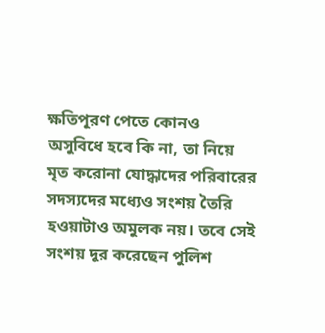ক্ষতিপূরণ পেতে কোনও অসুবিধে হবে কি না, তা নিয়ে মৃত করোনা যোদ্ধাদের পরিবারের সদস্যদের মধ্যেও সংশয় তৈরি হওয়াটাও অমুলক নয়। তবে সেই সংশয় দূর করেছেন পুলিশ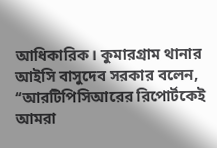আধিকারিক। কুমারগ্রাম থানার আইসি বাসুদেব সরকার বলেন, ‘‘আরটিপিসিআরের রিপোর্টকেই আমরা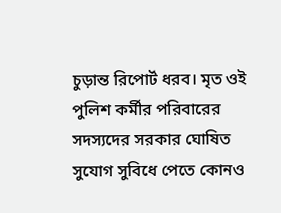চুড়ান্ত রিপোর্ট ধরব। মৃত ওই পুলিশ কর্মীর পরিবারের সদস্যদের সরকার ঘোষিত সুযোগ সুবিধে পেতে কোনও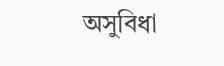অসুবিধা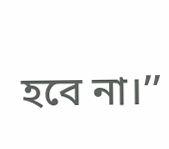হবে না।’’